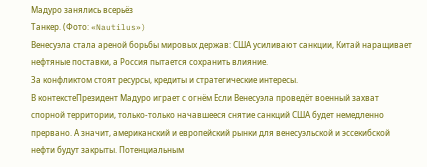Мадуро занялись всерьёз
Танкер. (Фото: «Nautilus»)
Венесуэла стала ареной борьбы мировых держав: США усиливают санкции, Китай наращивает нефтяные поставки, а Россия пытается сохранить влияние.
За конфликтом стоят ресурсы, кредиты и стратегические интересы.
В контекстеПрезидент Мадуро играет с огнём Если Венесуэла проведёт военный захват спорной территории, только-только начавшееся снятие санкций США будет немедленно прервано. А значит, американский и европейский рынки для венесуэльской и эссекибской нефти будут закрыты. Потенциальным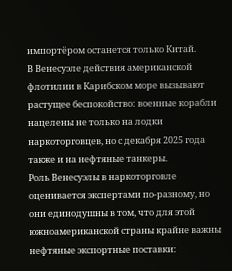импортёром останется только Китай.
В Венесуэле действия американской флотилии в Карибском море вызывают растущее беспокойство: военные корабли нацелены не только на лодки наркоторговцев, но с декабря 2025 года также и на нефтяные танкеры.
Роль Венесуэлы в наркоторговле оценивается экспертами по-разному, но они единодушны в том, что для этой южноамериканской страны крайне важны нефтяные экспортные поставки: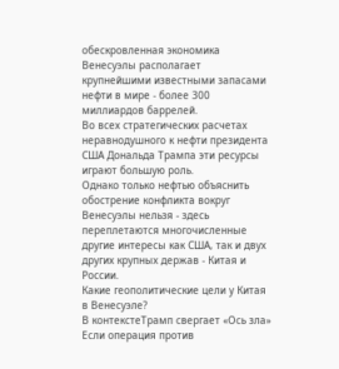обескровленная экономика Венесуэлы располагает крупнейшими известными запасами нефти в мире - более 300 миллиардов баррелей.
Во всех стратегических расчетах неравнодушного к нефти президента США Дональда Трампа эти ресурсы играют большую роль.
Однако только нефтью объяснить обострение конфликта вокруг Венесуэлы нельзя - здесь переплетаются многочисленные другие интересы как США, так и двух других крупных держав - Китая и России.
Какие геополитические цели у Китая в Венесуэле?
В контекстеТрамп свергает «Ось зла» Если операция против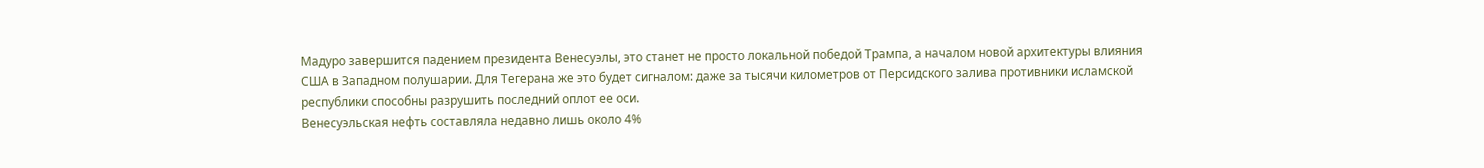Мадуро завершится падением президента Венесуэлы, это станет не просто локальной победой Трампа, а началом новой архитектуры влияния США в Западном полушарии. Для Тегерана же это будет сигналом: даже за тысячи километров от Персидского залива противники исламской республики способны разрушить последний оплот ее оси.
Венесуэльская нефть составляла недавно лишь около 4%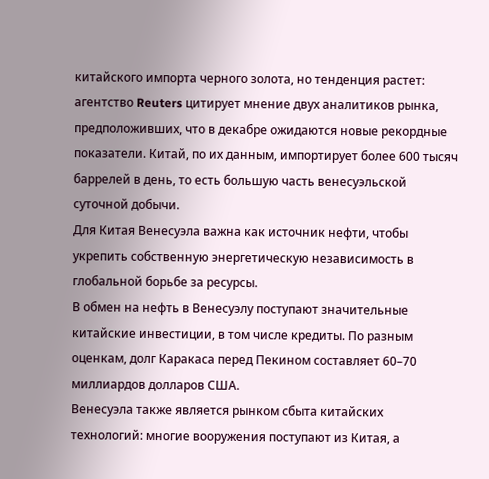китайского импорта черного золота, но тенденция растет: агентство Reuters цитирует мнение двух аналитиков рынка, предположивших, что в декабре ожидаются новые рекордные показатели. Китай, по их данным, импортирует более 600 тысяч баррелей в день, то есть большую часть венесуэльской суточной добычи.
Для Китая Венесуэла важна как источник нефти, чтобы укрепить собственную энергетическую независимость в глобальной борьбе за ресурсы.
В обмен на нефть в Венесуэлу поступают значительные китайские инвестиции, в том числе кредиты. По разным оценкам, долг Каракаса перед Пекином составляет 60–70 миллиардов долларов США.
Венесуэла также является рынком сбыта китайских технологий: многие вооружения поступают из Китая, а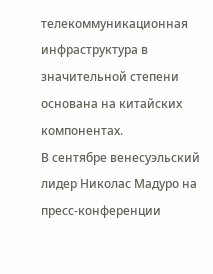телекоммуникационная инфраструктура в значительной степени основана на китайских компонентах.
В сентябре венесуэльский лидер Николас Мадуро на пресс-конференции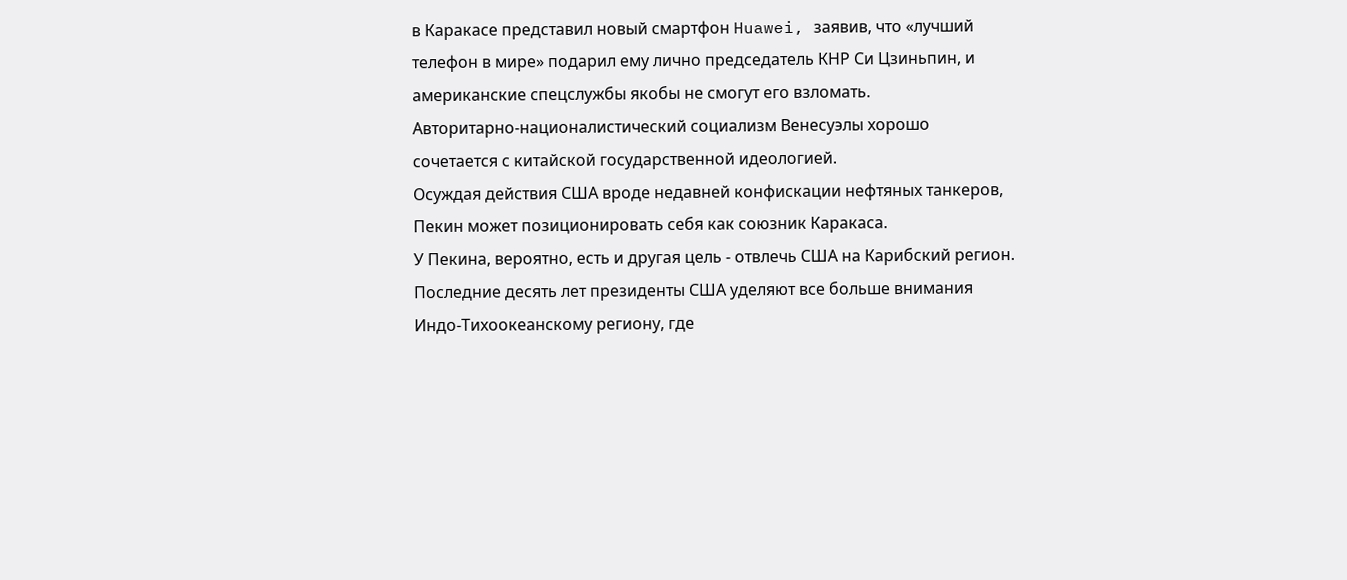в Каракасе представил новый смартфон Huawei, заявив, что «лучший телефон в мире» подарил ему лично председатель КНР Си Цзиньпин, и американские спецслужбы якобы не смогут его взломать.
Авторитарно-националистический социализм Венесуэлы хорошо сочетается с китайской государственной идеологией.
Осуждая действия США вроде недавней конфискации нефтяных танкеров, Пекин может позиционировать себя как союзник Каракаса.
У Пекина, вероятно, есть и другая цель - отвлечь США на Карибский регион. Последние десять лет президенты США уделяют все больше внимания Индо-Тихоокеанскому региону, где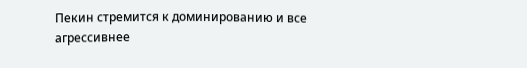Пекин стремится к доминированию и все агрессивнее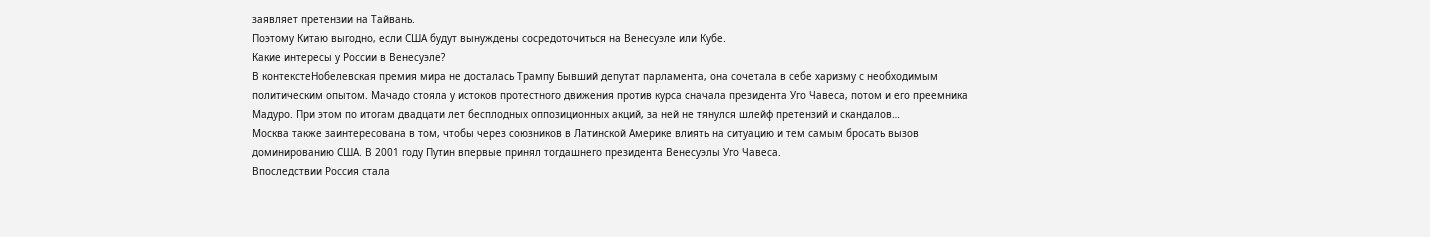заявляет претензии на Тайвань.
Поэтому Китаю выгодно, если США будут вынуждены сосредоточиться на Венесуэле или Кубе.
Какие интересы у России в Венесуэле?
В контекстеНобелевская премия мира не досталась Трампу Бывший депутат парламента, она сочетала в себе харизму с необходимым политическим опытом. Мачадо стояла у истоков протестного движения против курса сначала президента Уго Чавеса, потом и его преемника Мадуро. При этом по итогам двадцати лет бесплодных оппозиционных акций, за ней не тянулся шлейф претензий и скандалов…
Москва также заинтересована в том, чтобы через союзников в Латинской Америке влиять на ситуацию и тем самым бросать вызов доминированию США. В 2001 году Путин впервые принял тогдашнего президента Венесуэлы Уго Чавеса.
Впоследствии Россия стала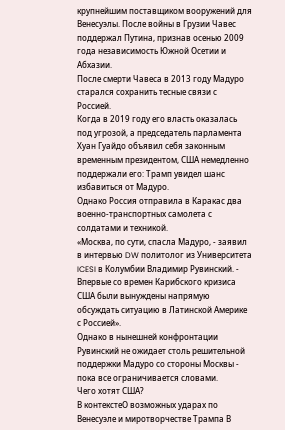крупнейшим поставщиком вооружений для Венесуэлы. После войны в Грузии Чавес поддержал Путина, признав осенью 2009 года независимость Южной Осетии и Абхазии.
После смерти Чавеса в 2013 году Мадуро старался сохранить тесные связи с Россией.
Когда в 2019 году его власть оказалась под угрозой, а председатель парламента Хуан Гуайдо объявил себя законным временным президентом, США немедленно поддержали его: Трамп увидел шанс избавиться от Мадуро.
Однако Россия отправила в Каракас два военно-транспортных самолета с солдатами и техникой.
«Москва, по сути, спасла Мадуро, - заявил в интервью DW политолог из Университета ICESI в Колумбии Владимир Рувинский. - Впервые со времен Карибского кризиса США были вынуждены напрямую обсуждать ситуацию в Латинской Америке с Россией».
Однако в нынешней конфронтации Рувинский не ожидает столь решительной поддержки Мадуро со стороны Москвы - пока все ограничивается словами.
Чего хотят США?
В контекстеО возможных ударах по Венесуэле и миротворчестве Трампа В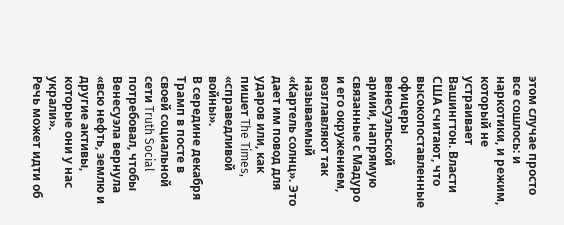этом случае просто все сошлось: и наркотики, и режим, который не устраивает Вашингтон. Власти США считают, что высокопоставленные офицеры венесуэльской армии, напрямую связанные с Мадуро и его окружением, возглавляют так называемый «Картель солнц». Это дает им повод для ударов или, как пишет The Times, «справедливой войны».
В середине декабря Трамп в посте в своей социальной сети Truth Social потребовал, чтобы Венесуэла вернула «всю нефть, землю и другие активы, которые они у нас украли».
Речь может идти об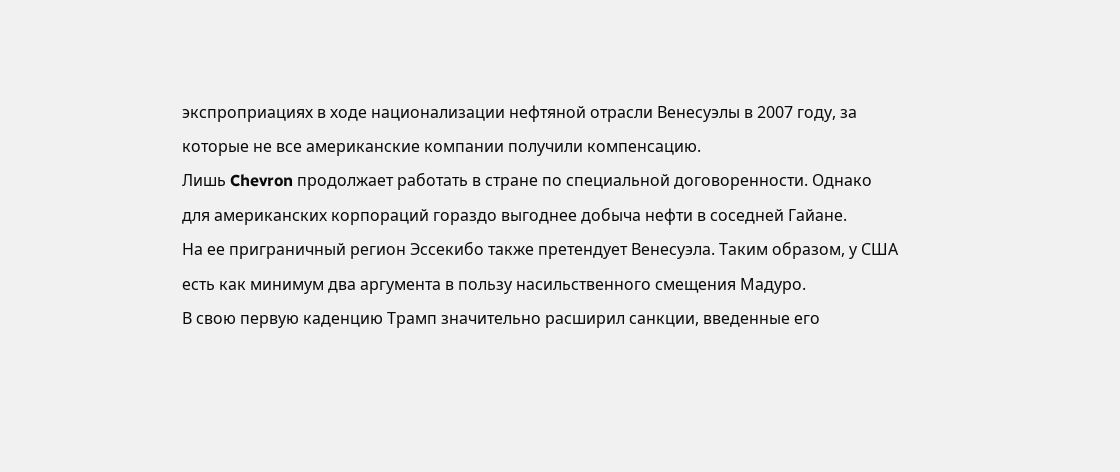экспроприациях в ходе национализации нефтяной отрасли Венесуэлы в 2007 году, за которые не все американские компании получили компенсацию.
Лишь Chevron продолжает работать в стране по специальной договоренности. Однако для американских корпораций гораздо выгоднее добыча нефти в соседней Гайане.
На ее приграничный регион Эссекибо также претендует Венесуэла. Таким образом, у США есть как минимум два аргумента в пользу насильственного смещения Мадуро.
В свою первую каденцию Трамп значительно расширил санкции, введенные его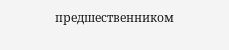предшественником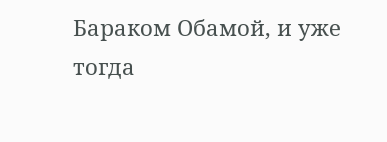Бараком Обамой, и уже тогда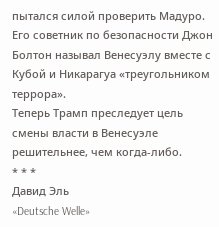пытался силой проверить Мадуро.
Его советник по безопасности Джон Болтон называл Венесуэлу вместе с Кубой и Никарагуа «треугольником террора».
Теперь Трамп преследует цель смены власти в Венесуэле решительнее, чем когда-либо.
* * *
Давид Эль
«Deutsche Welle»